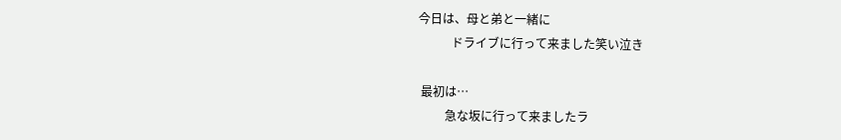今日は、母と弟と一緒に
           ドライブに行って来ました笑い泣き

 最初は…
         急な坂に行って来ましたラ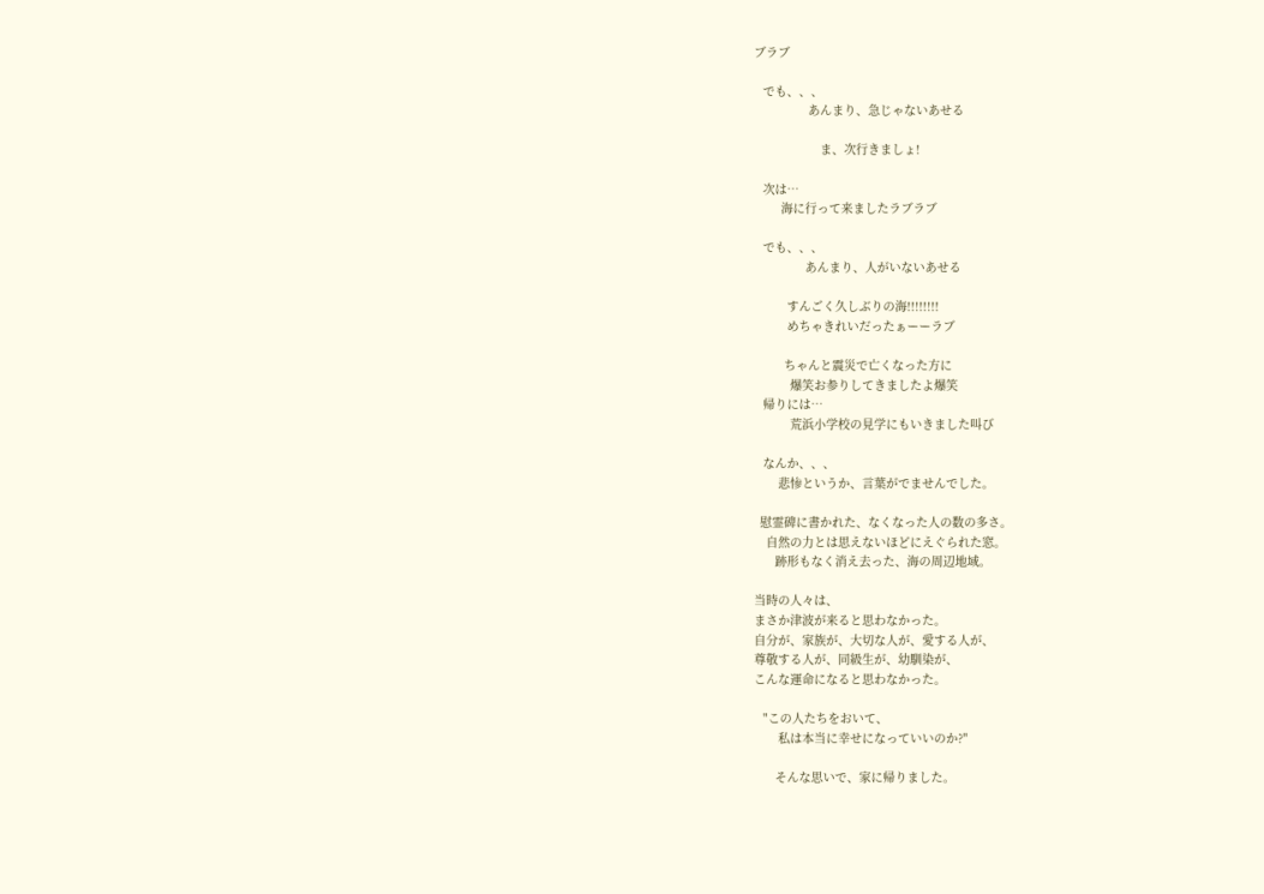ブラブ

   でも、、、
                  あんまり、急じゃないあせる

                      ま、次行きましょ!

   次は…
         海に行って来ましたラブラブ

   でも、、、
                 あんまり、人がいないあせる

           すんごく久しぶりの海!!!!!!!!
           めちゃきれいだったぁーーラブ

          ちゃんと震災で亡くなった方に
            爆笑お参りしてきましたよ爆笑
   帰りには…
            荒浜小学校の見学にもいきました叫び

   なんか、、、
        悲惨というか、言葉がでませんでした。

  慰霊碑に書かれた、なくなった人の数の多さ。
    自然の力とは思えないほどにえぐられた窓。
       跡形もなく消え去った、海の周辺地域。

当時の人々は、
まさか津波が来ると思わなかった。
自分が、家族が、大切な人が、愛する人が、
尊敬する人が、同級生が、幼馴染が、
こんな運命になると思わなかった。

   "この人たちをおいて、
        私は本当に幸せになっていいのか?"

       そんな思いで、家に帰りました。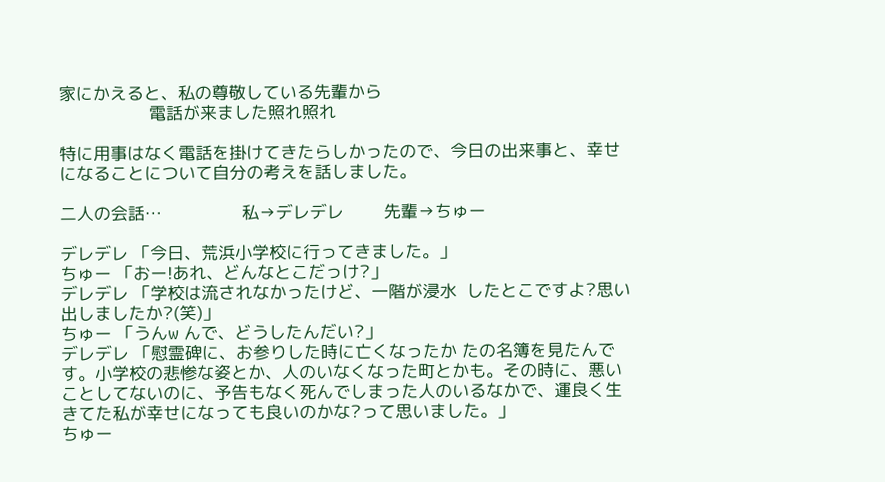家にかえると、私の尊敬している先輩から
                  電話が来ました照れ照れ

特に用事はなく電話を掛けてきたらしかったので、今日の出来事と、幸せになることについて自分の考えを話しました。

二人の会話…                私→デレデレ        先輩→ちゅー

デレデレ 「今日、荒浜小学校に行ってきました。」
ちゅー 「おー!あれ、どんなとこだっけ?」
デレデレ 「学校は流されなかったけど、一階が浸水  したとこですよ?思い出しましたか?(笑)」
ちゅー 「うんw んで、どうしたんだい?」
デレデレ 「慰霊碑に、お参りした時に亡くなったか たの名簿を見たんです。小学校の悲惨な姿とか、人のいなくなった町とかも。その時に、悪いことしてないのに、予告もなく死んでしまった人のいるなかで、運良く生きてた私が幸せになっても良いのかな?って思いました。」
ちゅー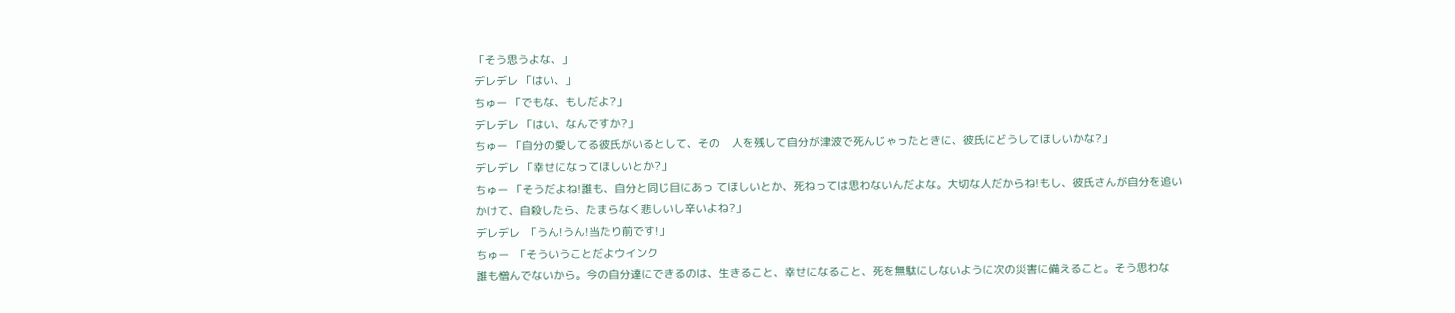「そう思うよな、」
デレデレ 「はい、」
ちゅー 「でもな、もしだよ?」
デレデレ 「はい、なんですか?」
ちゅー 「自分の愛してる彼氏がいるとして、その    人を残して自分が津波で死んじゃったときに、彼氏にどうしてほしいかな?」
デレデレ 「幸せになってほしいとか?」
ちゅー 「そうだよね!誰も、自分と同じ目にあっ てほしいとか、死ねっては思わないんだよな。大切な人だからね!もし、彼氏さんが自分を追いかけて、自殺したら、たまらなく悲しいし辛いよね?」
デレデレ  「うん!うん!当たり前です!」
ちゅー  「そういうことだよウインク
誰も憎んでないから。今の自分達にできるのは、生きること、幸せになること、死を無駄にしないように次の災害に備えること。そう思わな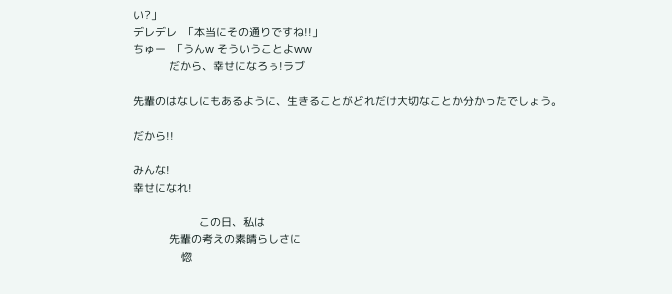い?」
デレデレ  「本当にその通りですね!!」
ちゅー  「うんw そういうことよww
            だから、幸せになろぅ!ラブ

先輩のはなしにもあるように、生きることがどれだけ大切なことか分かったでしょう。

だから!!

みんな!
幸せになれ!

                      この日、私は
            先輩の考えの素晴らしさに
                惚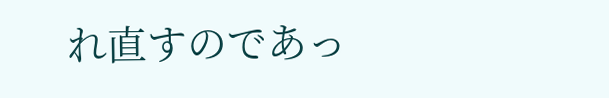れ直すのであっ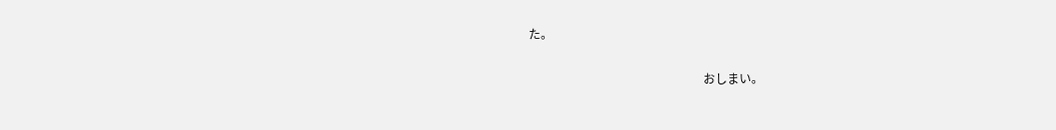た。

                                                          おしまい。